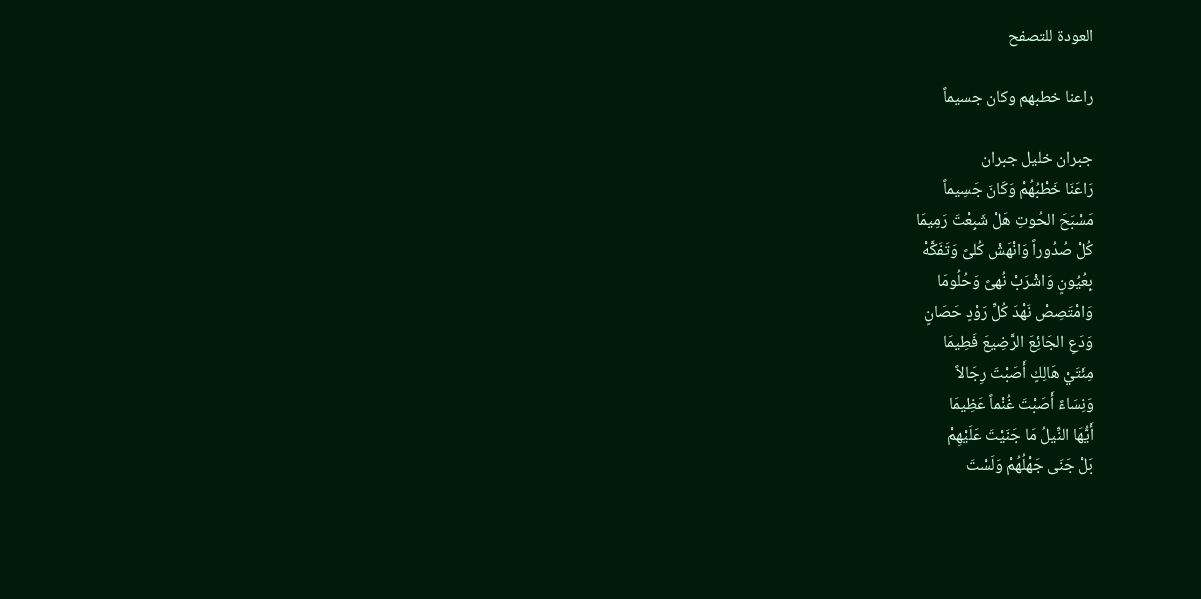العودة للتصفح

راعنا خطبهم وكان جسيماً

جبران خليل جبران
رَاعَنَا خَطْبُهُمْ وَكَانَ جَسِيماً
مَسْبَحَ الحُوتِ هَلْ شَبِعْتَ رَمِيمَا
كُلْ صُدُوراً وَانْهَشْ كُلىً وَتَفَكَّهْ
بِعُيُونٍ وَاشْرَبْ نُهىً وَحُلُومَا
وَامْتَصِصْ نَهْدَ كُلِّ رَوْدٍ حَصَانٍ
وَدَعِ الجَائِعَ الرَّضِيعَ فَطِيمَا
مِئَتَيْ هَالِكٍ أَصَبْتَ رِجَالاً
وَنِسَاءً أَصَبْتَ غُنْماً عَظِيمَا
أَيُّهَا النِّيلُ مَا جَنَيْتَ عَلَيْهِمْ
بَلْ جَنَى جَهْلُهُمْ وَلَسْتَ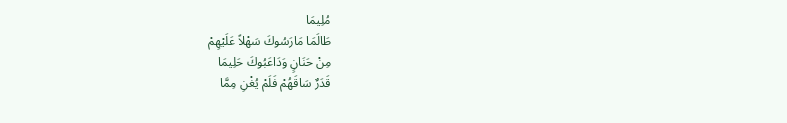مُلِيمَا
طَالَمَا مَارَسُوكَ سَهْلاً عَلَيْهِمْ
مِنْ حَنَانٍ وَدَاعَبُوكَ حَلِيمَا
قَدَرٌ سَاقَهُمْ فَلَمْ يُغْنِ مِمَّا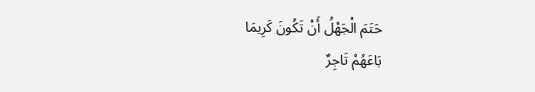حَتَمَ الْجَهْلُ أَنْ تَكُونَ كَرِيمَا
بَاعَهُمْ تَاجِرٌ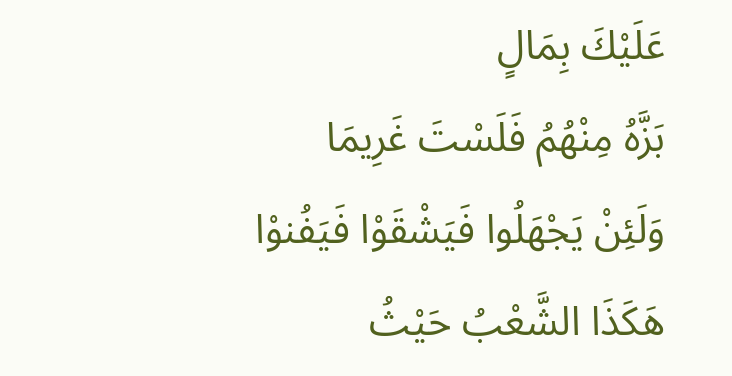عَلَيْكَ بِمَالٍ
بَزَّهُ مِنْهُمُ فَلَسْتَ غَرِيمَا
وَلَئِنْ يَجْهَلُوا فَيَشْقَوْا فَيَفُنوْا
هَكَذَا الشَّعْبُ حَيْثُ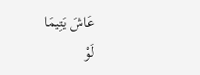عَاشَ يَتِيمَا
لَوْ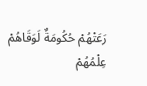رَعَتْهُمْ حُكُومَةٌ لَوَقَاهُمْ
عِلْمُهُمْ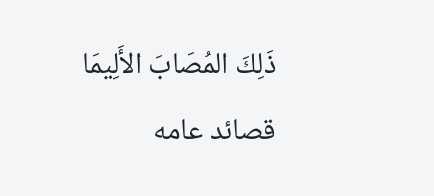ذَلِكَ المُصَابَ الأَلِيمَا
قصائد عامه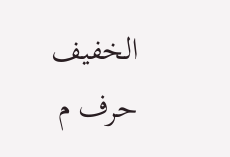الخفيف حرف م